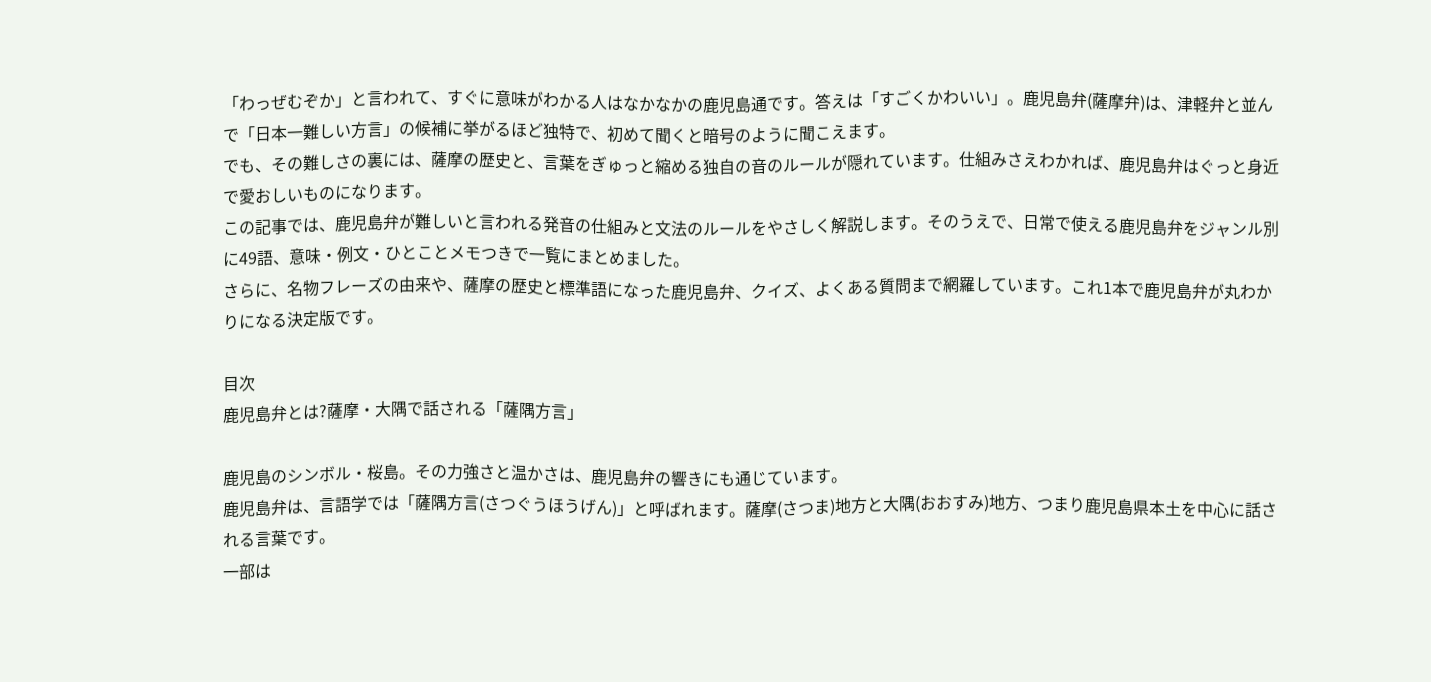「わっぜむぞか」と言われて、すぐに意味がわかる人はなかなかの鹿児島通です。答えは「すごくかわいい」。鹿児島弁(薩摩弁)は、津軽弁と並んで「日本一難しい方言」の候補に挙がるほど独特で、初めて聞くと暗号のように聞こえます。
でも、その難しさの裏には、薩摩の歴史と、言葉をぎゅっと縮める独自の音のルールが隠れています。仕組みさえわかれば、鹿児島弁はぐっと身近で愛おしいものになります。
この記事では、鹿児島弁が難しいと言われる発音の仕組みと文法のルールをやさしく解説します。そのうえで、日常で使える鹿児島弁をジャンル別に49語、意味・例文・ひとことメモつきで一覧にまとめました。
さらに、名物フレーズの由来や、薩摩の歴史と標準語になった鹿児島弁、クイズ、よくある質問まで網羅しています。これ1本で鹿児島弁が丸わかりになる決定版です。

目次
鹿児島弁とは?薩摩・大隅で話される「薩隅方言」

鹿児島のシンボル・桜島。その力強さと温かさは、鹿児島弁の響きにも通じています。
鹿児島弁は、言語学では「薩隅方言(さつぐうほうげん)」と呼ばれます。薩摩(さつま)地方と大隅(おおすみ)地方、つまり鹿児島県本土を中心に話される言葉です。
一部は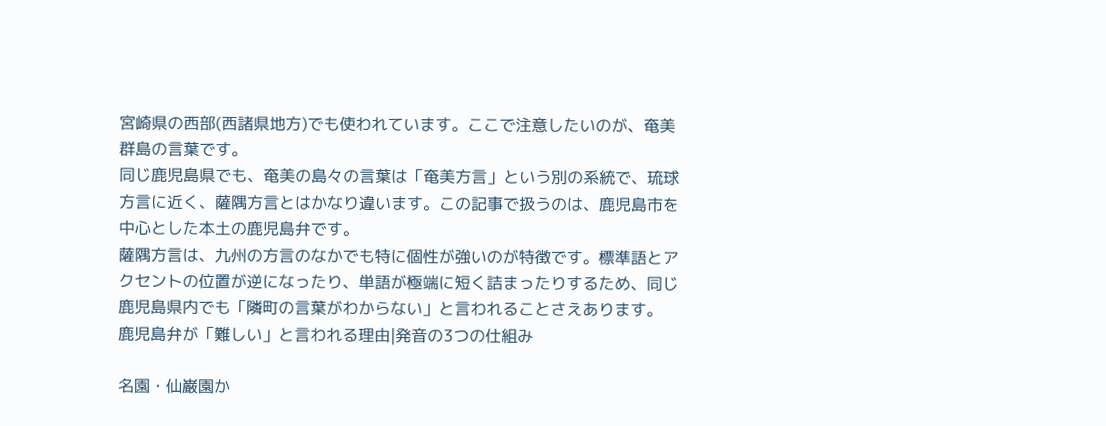宮崎県の西部(西諸県地方)でも使われています。ここで注意したいのが、奄美群島の言葉です。
同じ鹿児島県でも、奄美の島々の言葉は「奄美方言」という別の系統で、琉球方言に近く、薩隅方言とはかなり違います。この記事で扱うのは、鹿児島市を中心とした本土の鹿児島弁です。
薩隅方言は、九州の方言のなかでも特に個性が強いのが特徴です。標準語とアクセントの位置が逆になったり、単語が極端に短く詰まったりするため、同じ鹿児島県内でも「隣町の言葉がわからない」と言われることさえあります。
鹿児島弁が「難しい」と言われる理由|発音の3つの仕組み

名園・仙巌園か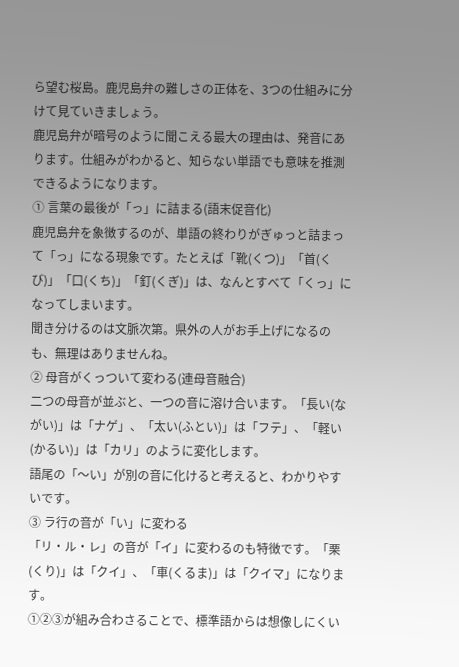ら望む桜島。鹿児島弁の難しさの正体を、3つの仕組みに分けて見ていきましょう。
鹿児島弁が暗号のように聞こえる最大の理由は、発音にあります。仕組みがわかると、知らない単語でも意味を推測できるようになります。
① 言葉の最後が「っ」に詰まる(語末促音化)
鹿児島弁を象徴するのが、単語の終わりがぎゅっと詰まって「っ」になる現象です。たとえば「靴(くつ)」「首(くび)」「口(くち)」「釘(くぎ)」は、なんとすべて「くっ」になってしまいます。
聞き分けるのは文脈次第。県外の人がお手上げになるのも、無理はありませんね。
② 母音がくっついて変わる(連母音融合)
二つの母音が並ぶと、一つの音に溶け合います。「長い(ながい)」は「ナゲ」、「太い(ふとい)」は「フテ」、「軽い(かるい)」は「カリ」のように変化します。
語尾の「〜い」が別の音に化けると考えると、わかりやすいです。
③ ラ行の音が「い」に変わる
「リ・ル・レ」の音が「イ」に変わるのも特徴です。「栗(くり)」は「クイ」、「車(くるま)」は「クイマ」になります。
①②③が組み合わさることで、標準語からは想像しにくい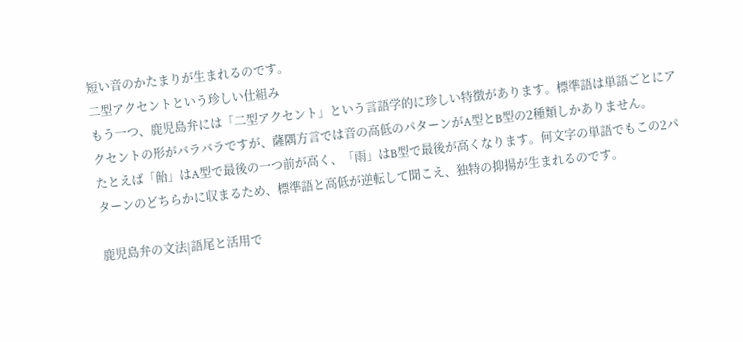短い音のかたまりが生まれるのです。
二型アクセントという珍しい仕組み
もう一つ、鹿児島弁には「二型アクセント」という言語学的に珍しい特徴があります。標準語は単語ごとにアクセントの形がバラバラですが、薩隅方言では音の高低のパターンがA型とB型の2種類しかありません。
たとえば「飴」はA型で最後の一つ前が高く、「雨」はB型で最後が高くなります。何文字の単語でもこの2パターンのどちらかに収まるため、標準語と高低が逆転して聞こえ、独特の抑揚が生まれるのです。

鹿児島弁の文法|語尾と活用で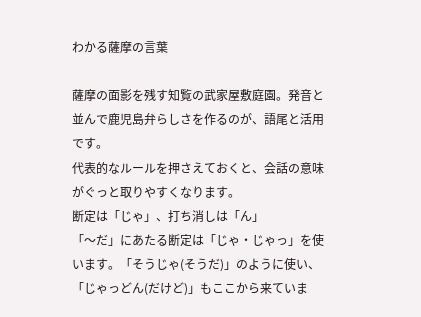わかる薩摩の言葉

薩摩の面影を残す知覧の武家屋敷庭園。発音と並んで鹿児島弁らしさを作るのが、語尾と活用です。
代表的なルールを押さえておくと、会話の意味がぐっと取りやすくなります。
断定は「じゃ」、打ち消しは「ん」
「〜だ」にあたる断定は「じゃ・じゃっ」を使います。「そうじゃ(そうだ)」のように使い、「じゃっどん(だけど)」もここから来ていま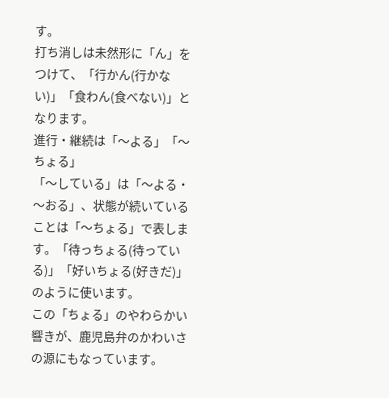す。
打ち消しは未然形に「ん」をつけて、「行かん(行かない)」「食わん(食べない)」となります。
進行・継続は「〜よる」「〜ちょる」
「〜している」は「〜よる・〜おる」、状態が続いていることは「〜ちょる」で表します。「待っちょる(待っている)」「好いちょる(好きだ)」のように使います。
この「ちょる」のやわらかい響きが、鹿児島弁のかわいさの源にもなっています。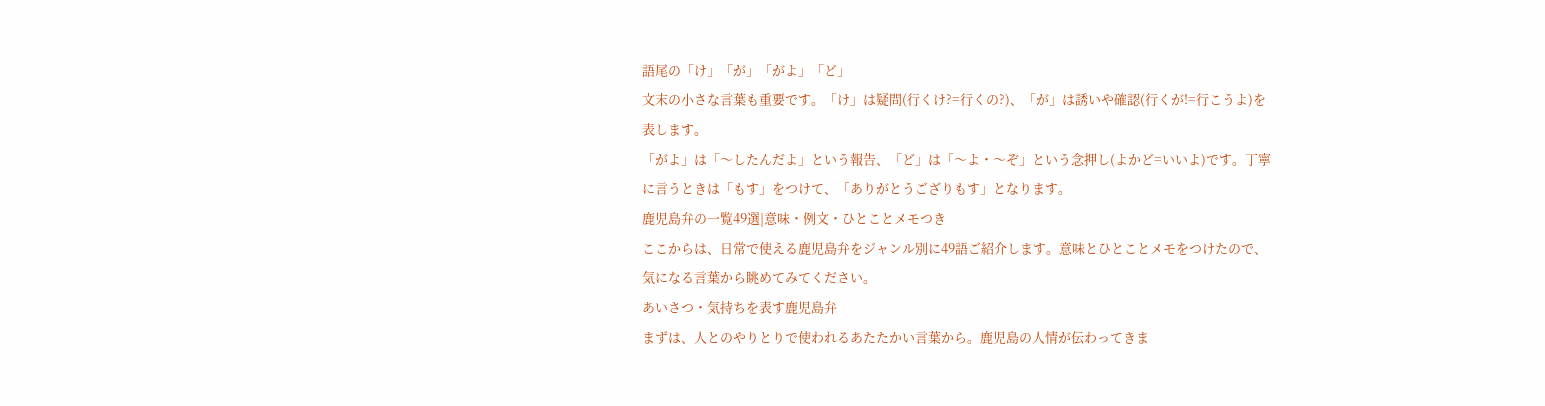語尾の「け」「が」「がよ」「ど」
文末の小さな言葉も重要です。「け」は疑問(行くけ?=行くの?)、「が」は誘いや確認(行くが!=行こうよ)を表します。
「がよ」は「〜したんだよ」という報告、「ど」は「〜よ・〜ぞ」という念押し(よかど=いいよ)です。丁寧に言うときは「もす」をつけて、「ありがとうござりもす」となります。
鹿児島弁の一覧49選|意味・例文・ひとことメモつき
ここからは、日常で使える鹿児島弁をジャンル別に49語ご紹介します。意味とひとことメモをつけたので、気になる言葉から眺めてみてください。
あいさつ・気持ちを表す鹿児島弁
まずは、人とのやりとりで使われるあたたかい言葉から。鹿児島の人情が伝わってきま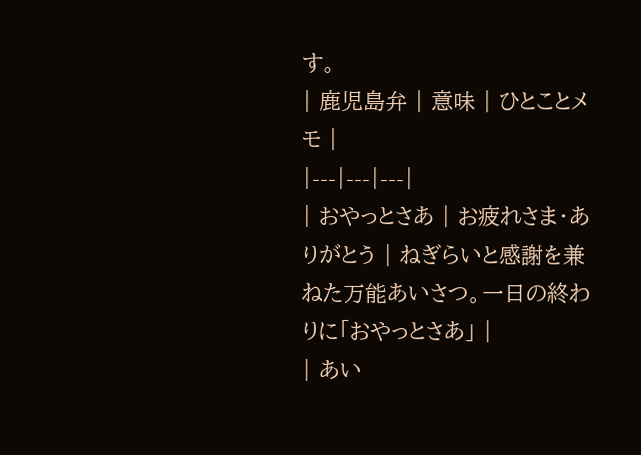す。
| 鹿児島弁 | 意味 | ひとことメモ |
|---|---|---|
| おやっとさあ | お疲れさま・ありがとう | ねぎらいと感謝を兼ねた万能あいさつ。一日の終わりに「おやっとさあ」 |
| あい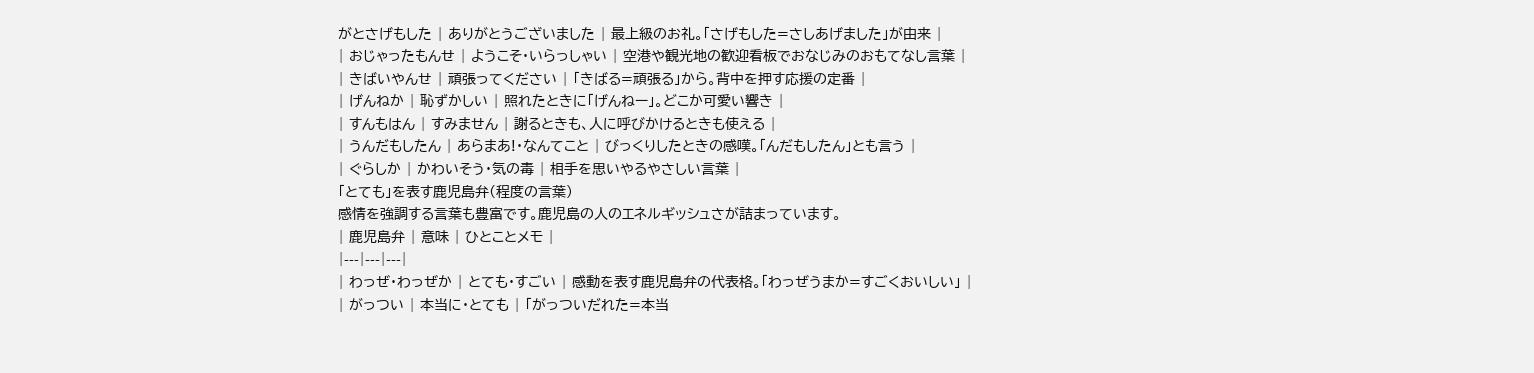がとさげもした | ありがとうございました | 最上級のお礼。「さげもした=さしあげました」が由来 |
| おじゃったもんせ | ようこそ・いらっしゃい | 空港や観光地の歓迎看板でおなじみのおもてなし言葉 |
| きばいやんせ | 頑張ってください | 「きばる=頑張る」から。背中を押す応援の定番 |
| げんねか | 恥ずかしい | 照れたときに「げんねー」。どこか可愛い響き |
| すんもはん | すみません | 謝るときも、人に呼びかけるときも使える |
| うんだもしたん | あらまあ!・なんてこと | びっくりしたときの感嘆。「んだもしたん」とも言う |
| ぐらしか | かわいそう・気の毒 | 相手を思いやるやさしい言葉 |
「とても」を表す鹿児島弁(程度の言葉)
感情を強調する言葉も豊富です。鹿児島の人のエネルギッシュさが詰まっています。
| 鹿児島弁 | 意味 | ひとことメモ |
|---|---|---|
| わっぜ・わっぜか | とても・すごい | 感動を表す鹿児島弁の代表格。「わっぜうまか=すごくおいしい」 |
| がっつい | 本当に・とても | 「がっついだれた=本当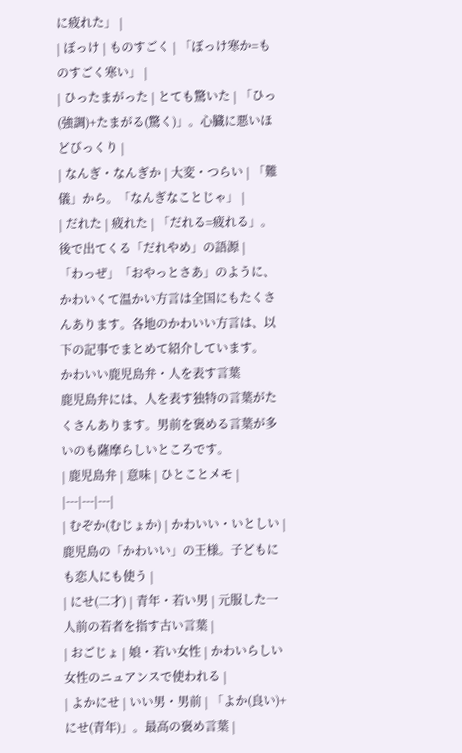に疲れた」 |
| ぼっけ | ものすごく | 「ぼっけ寒か=ものすごく寒い」 |
| ひったまがった | とても驚いた | 「ひっ(強調)+たまがる(驚く)」。心臓に悪いほどびっくり |
| なんぎ・なんぎか | 大変・つらい | 「難儀」から。「なんぎなことじゃ」 |
| だれた | 疲れた | 「だれる=疲れる」。後で出てくる「だれやめ」の語源 |
「わっぜ」「おやっとさあ」のように、かわいくて温かい方言は全国にもたくさんあります。各地のかわいい方言は、以下の記事でまとめて紹介しています。
かわいい鹿児島弁・人を表す言葉
鹿児島弁には、人を表す独特の言葉がたくさんあります。男前を褒める言葉が多いのも薩摩らしいところです。
| 鹿児島弁 | 意味 | ひとことメモ |
|---|---|---|
| むぞか(むじょか) | かわいい・いとしい | 鹿児島の「かわいい」の王様。子どもにも恋人にも使う |
| にせ(二才) | 青年・若い男 | 元服した一人前の若者を指す古い言葉 |
| おごじょ | 娘・若い女性 | かわいらしい女性のニュアンスで使われる |
| よかにせ | いい男・男前 | 「よか(良い)+にせ(青年)」。最高の褒め言葉 |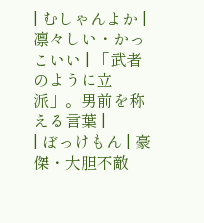| むしゃんよか | 凛々しい・かっこいい | 「武者のように立派」。男前を称える言葉 |
| ぼっけもん | 豪傑・大胆不敵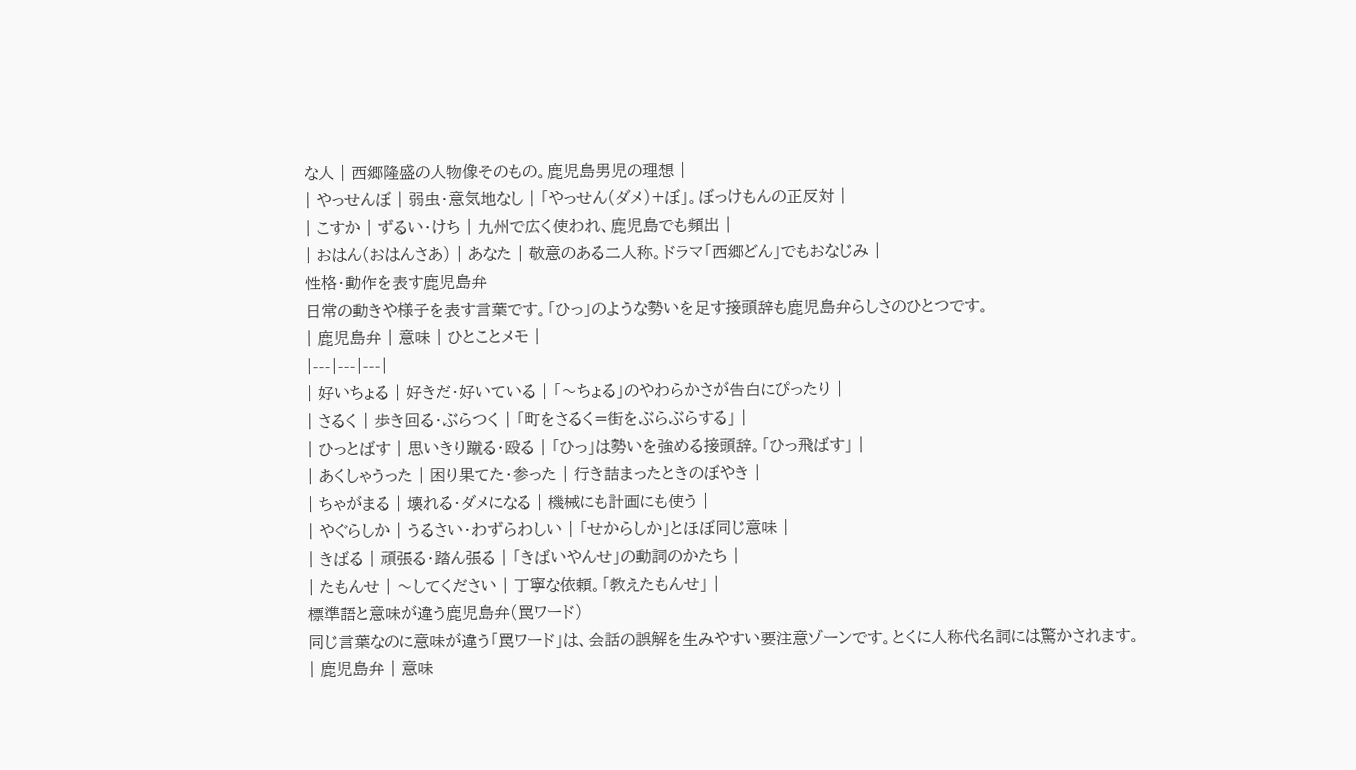な人 | 西郷隆盛の人物像そのもの。鹿児島男児の理想 |
| やっせんぼ | 弱虫・意気地なし | 「やっせん(ダメ)+ぼ」。ぼっけもんの正反対 |
| こすか | ずるい・けち | 九州で広く使われ、鹿児島でも頻出 |
| おはん(おはんさあ) | あなた | 敬意のある二人称。ドラマ「西郷どん」でもおなじみ |
性格・動作を表す鹿児島弁
日常の動きや様子を表す言葉です。「ひっ」のような勢いを足す接頭辞も鹿児島弁らしさのひとつです。
| 鹿児島弁 | 意味 | ひとことメモ |
|---|---|---|
| 好いちょる | 好きだ・好いている | 「〜ちょる」のやわらかさが告白にぴったり |
| さるく | 歩き回る・ぶらつく | 「町をさるく=街をぶらぶらする」 |
| ひっとばす | 思いきり蹴る・殴る | 「ひっ」は勢いを強める接頭辞。「ひっ飛ばす」 |
| あくしゃうった | 困り果てた・参った | 行き詰まったときのぼやき |
| ちゃがまる | 壊れる・ダメになる | 機械にも計画にも使う |
| やぐらしか | うるさい・わずらわしい | 「せからしか」とほぼ同じ意味 |
| きばる | 頑張る・踏ん張る | 「きばいやんせ」の動詞のかたち |
| たもんせ | 〜してください | 丁寧な依頼。「教えたもんせ」 |
標準語と意味が違う鹿児島弁(罠ワード)
同じ言葉なのに意味が違う「罠ワード」は、会話の誤解を生みやすい要注意ゾーンです。とくに人称代名詞には驚かされます。
| 鹿児島弁 | 意味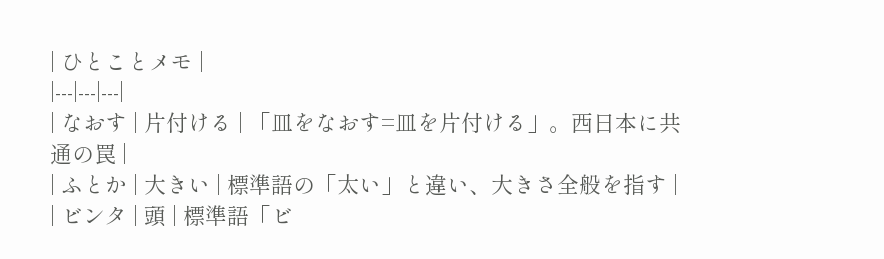| ひとことメモ |
|---|---|---|
| なおす | 片付ける | 「皿をなおす=皿を片付ける」。西日本に共通の罠 |
| ふとか | 大きい | 標準語の「太い」と違い、大きさ全般を指す |
| ビンタ | 頭 | 標準語「ビ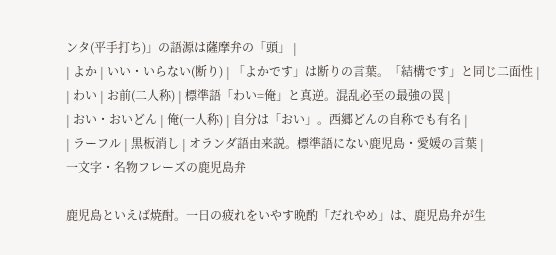ンタ(平手打ち)」の語源は薩摩弁の「頭」 |
| よか | いい・いらない(断り) | 「よかです」は断りの言葉。「結構です」と同じ二面性 |
| わい | お前(二人称) | 標準語「わい=俺」と真逆。混乱必至の最強の罠 |
| おい・おいどん | 俺(一人称) | 自分は「おい」。西郷どんの自称でも有名 |
| ラーフル | 黒板消し | オランダ語由来説。標準語にない鹿児島・愛媛の言葉 |
一文字・名物フレーズの鹿児島弁

鹿児島といえば焼酎。一日の疲れをいやす晩酌「だれやめ」は、鹿児島弁が生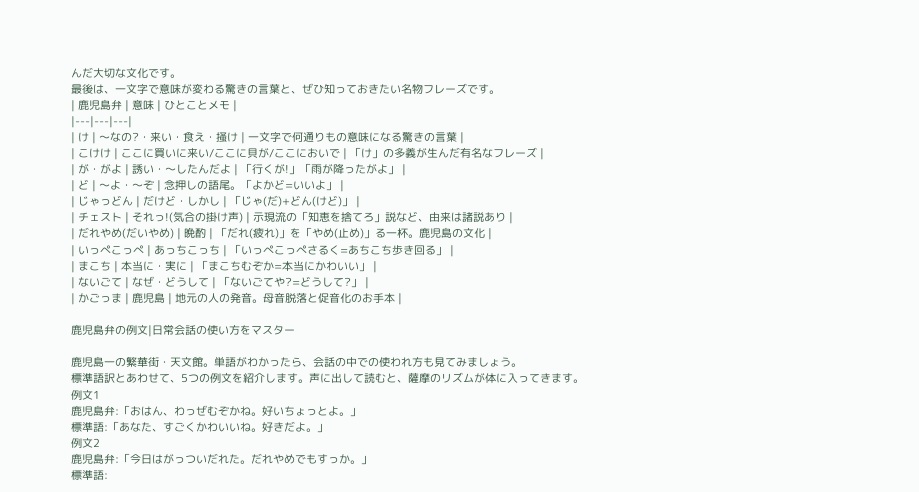んだ大切な文化です。
最後は、一文字で意味が変わる驚きの言葉と、ぜひ知っておきたい名物フレーズです。
| 鹿児島弁 | 意味 | ひとことメモ |
|---|---|---|
| け | 〜なの?・来い・食え・掻け | 一文字で何通りもの意味になる驚きの言葉 |
| こけけ | ここに買いに来い/ここに貝が/ここにおいで | 「け」の多義が生んだ有名なフレーズ |
| が・がよ | 誘い・〜したんだよ | 「行くが!」「雨が降ったがよ」 |
| ど | 〜よ・〜ぞ | 念押しの語尾。「よかど=いいよ」 |
| じゃっどん | だけど・しかし | 「じゃ(だ)+どん(けど)」 |
| チェスト | それっ!(気合の掛け声) | 示現流の「知恵を捨てろ」説など、由来は諸説あり |
| だれやめ(だいやめ) | 晩酌 | 「だれ(疲れ)」を「やめ(止め)」る一杯。鹿児島の文化 |
| いっぺこっぺ | あっちこっち | 「いっぺこっぺさるく=あちこち歩き回る」 |
| まこち | 本当に・実に | 「まこちむぞか=本当にかわいい」 |
| ないごて | なぜ・どうして | 「ないごてや?=どうして?」 |
| かごっま | 鹿児島 | 地元の人の発音。母音脱落と促音化のお手本 |

鹿児島弁の例文|日常会話の使い方をマスター

鹿児島一の繁華街・天文館。単語がわかったら、会話の中での使われ方も見てみましょう。
標準語訳とあわせて、5つの例文を紹介します。声に出して読むと、薩摩のリズムが体に入ってきます。
例文1
鹿児島弁:「おはん、わっぜむぞかね。好いちょっとよ。」
標準語:「あなた、すごくかわいいね。好きだよ。」
例文2
鹿児島弁:「今日はがっついだれた。だれやめでもすっか。」
標準語: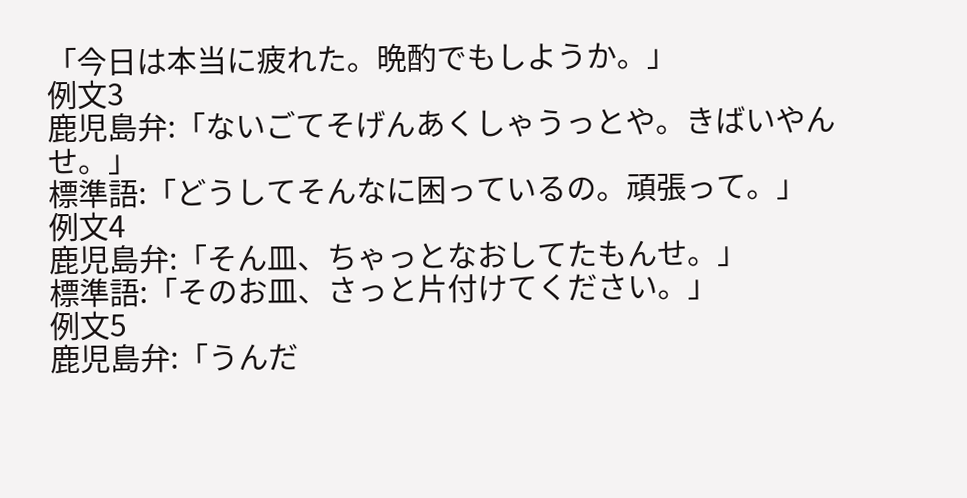「今日は本当に疲れた。晩酌でもしようか。」
例文3
鹿児島弁:「ないごてそげんあくしゃうっとや。きばいやんせ。」
標準語:「どうしてそんなに困っているの。頑張って。」
例文4
鹿児島弁:「そん皿、ちゃっとなおしてたもんせ。」
標準語:「そのお皿、さっと片付けてください。」
例文5
鹿児島弁:「うんだ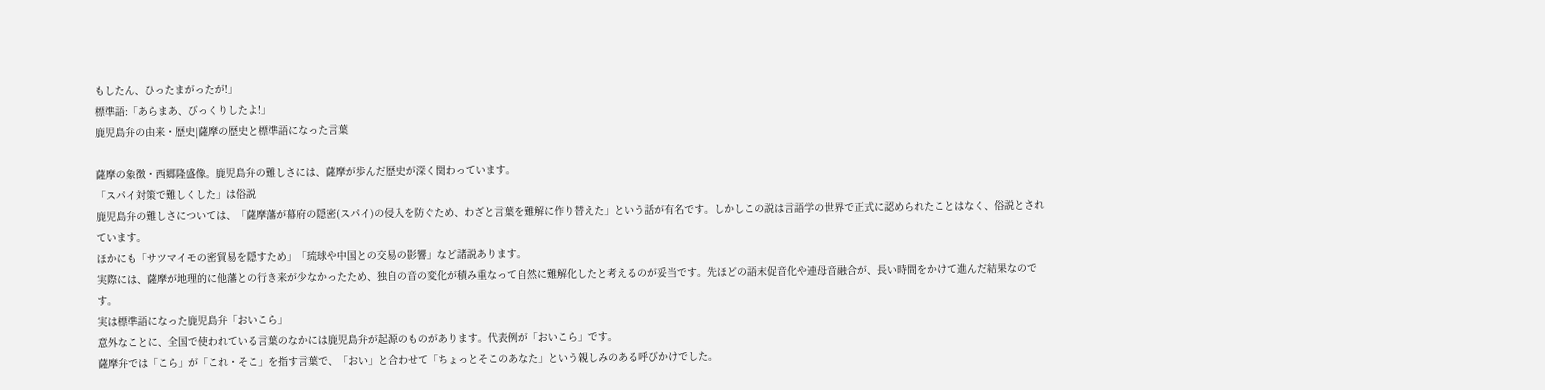もしたん、ひったまがったが!」
標準語:「あらまあ、びっくりしたよ!」
鹿児島弁の由来・歴史|薩摩の歴史と標準語になった言葉

薩摩の象徴・西郷隆盛像。鹿児島弁の難しさには、薩摩が歩んだ歴史が深く関わっています。
「スパイ対策で難しくした」は俗説
鹿児島弁の難しさについては、「薩摩藩が幕府の隠密(スパイ)の侵入を防ぐため、わざと言葉を難解に作り替えた」という話が有名です。しかしこの説は言語学の世界で正式に認められたことはなく、俗説とされています。
ほかにも「サツマイモの密貿易を隠すため」「琉球や中国との交易の影響」など諸説あります。
実際には、薩摩が地理的に他藩との行き来が少なかったため、独自の音の変化が積み重なって自然に難解化したと考えるのが妥当です。先ほどの語末促音化や連母音融合が、長い時間をかけて進んだ結果なのです。
実は標準語になった鹿児島弁「おいこら」
意外なことに、全国で使われている言葉のなかには鹿児島弁が起源のものがあります。代表例が「おいこら」です。
薩摩弁では「こら」が「これ・そこ」を指す言葉で、「おい」と合わせて「ちょっとそこのあなた」という親しみのある呼びかけでした。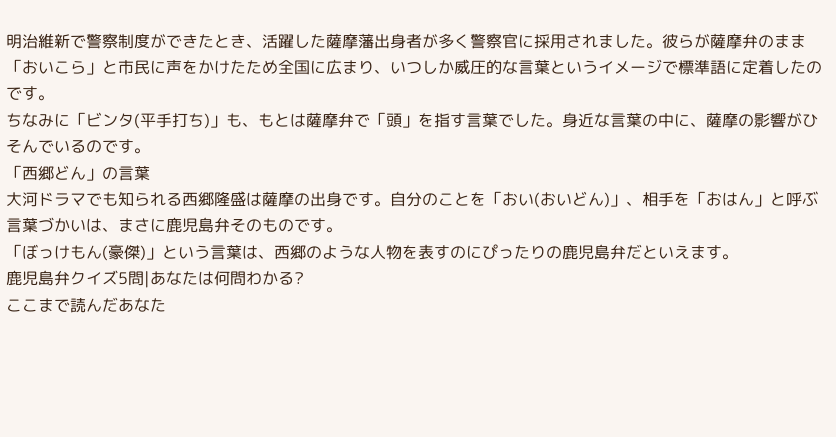明治維新で警察制度ができたとき、活躍した薩摩藩出身者が多く警察官に採用されました。彼らが薩摩弁のまま「おいこら」と市民に声をかけたため全国に広まり、いつしか威圧的な言葉というイメージで標準語に定着したのです。
ちなみに「ビンタ(平手打ち)」も、もとは薩摩弁で「頭」を指す言葉でした。身近な言葉の中に、薩摩の影響がひそんでいるのです。
「西郷どん」の言葉
大河ドラマでも知られる西郷隆盛は薩摩の出身です。自分のことを「おい(おいどん)」、相手を「おはん」と呼ぶ言葉づかいは、まさに鹿児島弁そのものです。
「ぼっけもん(豪傑)」という言葉は、西郷のような人物を表すのにぴったりの鹿児島弁だといえます。
鹿児島弁クイズ5問|あなたは何問わかる?
ここまで読んだあなた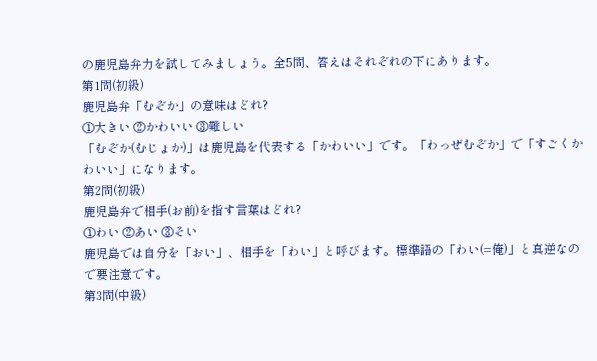の鹿児島弁力を試してみましょう。全5問、答えはそれぞれの下にあります。
第1問(初級)
鹿児島弁「むぞか」の意味はどれ?
①大きい ②かわいい ③難しい
「むぞか(むじょか)」は鹿児島を代表する「かわいい」です。「わっぜむぞか」で「すごくかわいい」になります。
第2問(初級)
鹿児島弁で相手(お前)を指す言葉はどれ?
①わい ②あい ③そい
鹿児島では自分を「おい」、相手を「わい」と呼びます。標準語の「わい(=俺)」と真逆なので要注意です。
第3問(中級)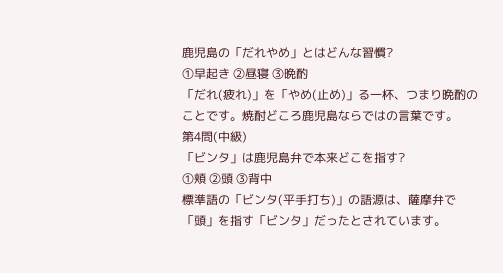鹿児島の「だれやめ」とはどんな習慣?
①早起き ②昼寝 ③晩酌
「だれ(疲れ)」を「やめ(止め)」る一杯、つまり晩酌のことです。焼酎どころ鹿児島ならではの言葉です。
第4問(中級)
「ビンタ」は鹿児島弁で本来どこを指す?
①頬 ②頭 ③背中
標準語の「ビンタ(平手打ち)」の語源は、薩摩弁で「頭」を指す「ビンタ」だったとされています。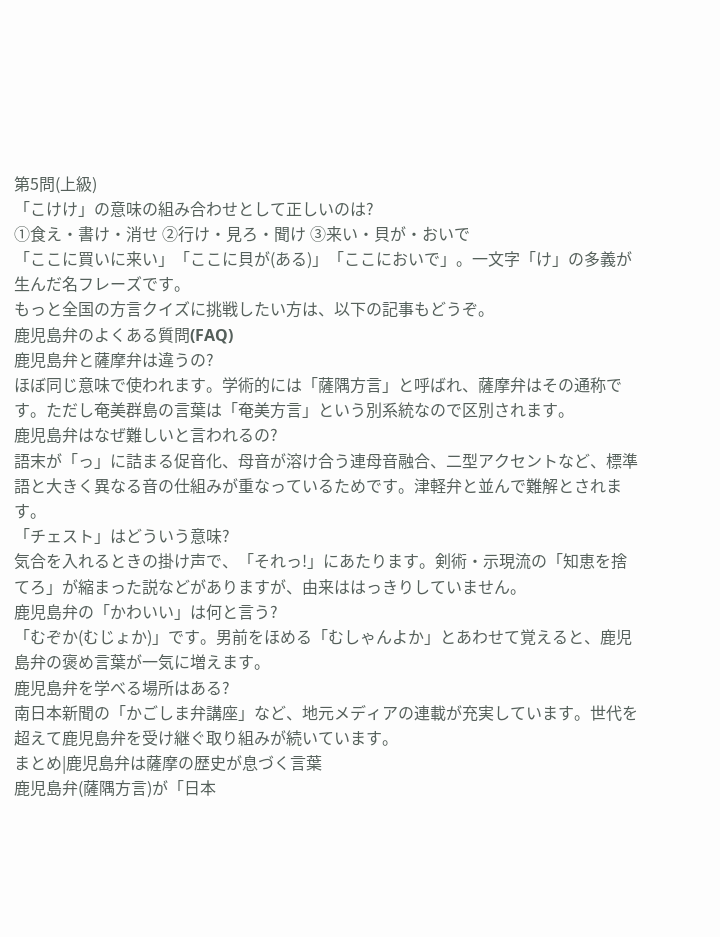第5問(上級)
「こけけ」の意味の組み合わせとして正しいのは?
①食え・書け・消せ ②行け・見ろ・聞け ③来い・貝が・おいで
「ここに買いに来い」「ここに貝が(ある)」「ここにおいで」。一文字「け」の多義が生んだ名フレーズです。
もっと全国の方言クイズに挑戦したい方は、以下の記事もどうぞ。
鹿児島弁のよくある質問(FAQ)
鹿児島弁と薩摩弁は違うの?
ほぼ同じ意味で使われます。学術的には「薩隅方言」と呼ばれ、薩摩弁はその通称です。ただし奄美群島の言葉は「奄美方言」という別系統なので区別されます。
鹿児島弁はなぜ難しいと言われるの?
語末が「っ」に詰まる促音化、母音が溶け合う連母音融合、二型アクセントなど、標準語と大きく異なる音の仕組みが重なっているためです。津軽弁と並んで難解とされます。
「チェスト」はどういう意味?
気合を入れるときの掛け声で、「それっ!」にあたります。剣術・示現流の「知恵を捨てろ」が縮まった説などがありますが、由来ははっきりしていません。
鹿児島弁の「かわいい」は何と言う?
「むぞか(むじょか)」です。男前をほめる「むしゃんよか」とあわせて覚えると、鹿児島弁の褒め言葉が一気に増えます。
鹿児島弁を学べる場所はある?
南日本新聞の「かごしま弁講座」など、地元メディアの連載が充実しています。世代を超えて鹿児島弁を受け継ぐ取り組みが続いています。
まとめ|鹿児島弁は薩摩の歴史が息づく言葉
鹿児島弁(薩隅方言)が「日本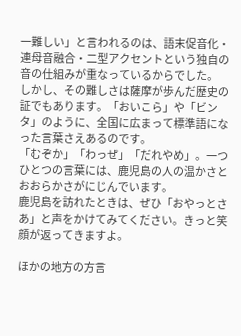一難しい」と言われるのは、語末促音化・連母音融合・二型アクセントという独自の音の仕組みが重なっているからでした。
しかし、その難しさは薩摩が歩んだ歴史の証でもあります。「おいこら」や「ビンタ」のように、全国に広まって標準語になった言葉さえあるのです。
「むぞか」「わっぜ」「だれやめ」。一つひとつの言葉には、鹿児島の人の温かさとおおらかさがにじんでいます。
鹿児島を訪れたときは、ぜひ「おやっとさあ」と声をかけてみてください。きっと笑顔が返ってきますよ。

ほかの地方の方言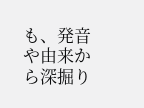も、発音や由来から深掘り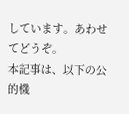しています。あわせてどうぞ。
本記事は、以下の公的機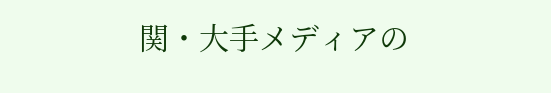関・大手メディアの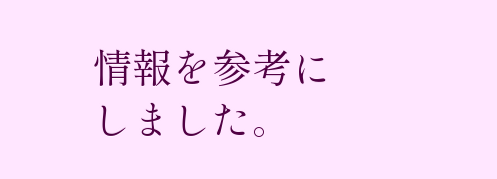情報を参考にしました。